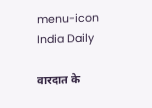menu-icon
India Daily

वारदात के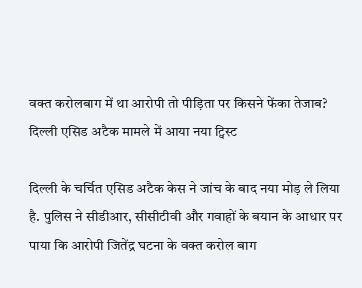वक्त करोलबाग में था आरोपी तो पीड़िता पर किसने फेंका तेजाब? दिल्ली एसिड अटैक मामले में आया नया ट्विस्ट

दिल्ली के चर्चित एसिड अटैक केस ने जांच के बाद नया मोड़ ले लिया है. पुलिस ने सीडीआर, सीसीटीवी और गवाहों के बयान के आधार पर पाया कि आरोपी जितेंद्र घटना के वक्त करोल बाग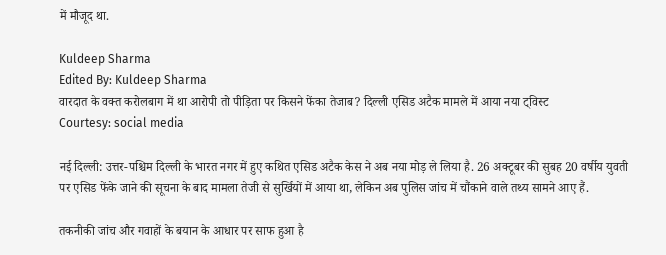में मौजूद था.

Kuldeep Sharma
Edited By: Kuldeep Sharma
वारदात के वक्त करोलबाग में था आरोपी तो पीड़िता पर किसने फेंका तेजाब? दिल्ली एसिड अटैक मामले में आया नया ट्विस्ट
Courtesy: social media

नई दिल्ली: उत्तर-पश्चिम दिल्ली के भारत नगर में हुए कथित एसिड अटैक केस ने अब नया मोड़ ले लिया है. 26 अक्टूबर की सुबह 20 वर्षीय युवती पर एसिड फेंके जाने की सूचना के बाद मामला तेजी से सुर्खियों में आया था, लेकिन अब पुलिस जांच में चौंकाने वाले तथ्य सामने आए हैं.

तकनीकी जांच और गवाहों के बयान के आधार पर साफ हुआ है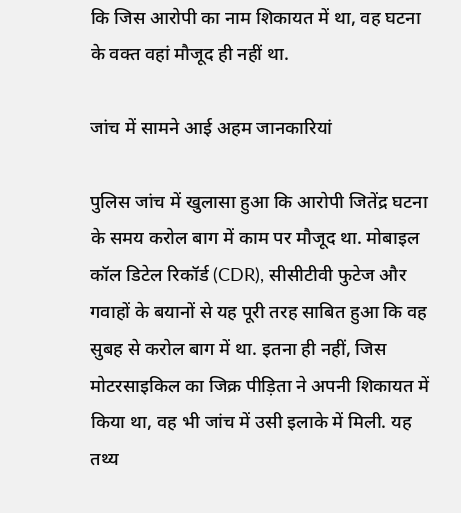कि जिस आरोपी का नाम शिकायत में था, वह घटना के वक्त वहां मौजूद ही नहीं था.

जांच में सामने आई अहम जानकारियां

पुलिस जांच में खुलासा हुआ कि आरोपी जितेंद्र घटना के समय करोल बाग में काम पर मौजूद था. मोबाइल कॉल डिटेल रिकॉर्ड (CDR), सीसीटीवी फुटेज और गवाहों के बयानों से यह पूरी तरह साबित हुआ कि वह सुबह से करोल बाग में था. इतना ही नहीं, जिस मोटरसाइकिल का जिक्र पीड़िता ने अपनी शिकायत में किया था, वह भी जांच में उसी इलाके में मिली. यह तथ्य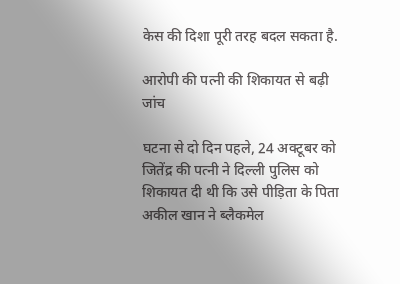केस की दिशा पूरी तरह बदल सकता है.

आरोपी की पत्नी की शिकायत से बढ़ी जांच

घटना से दो दिन पहले, 24 अक्टूबर को जितेंद्र की पत्नी ने दिल्ली पुलिस को शिकायत दी थी कि उसे पीड़िता के पिता अकील खान ने ब्लैकमेल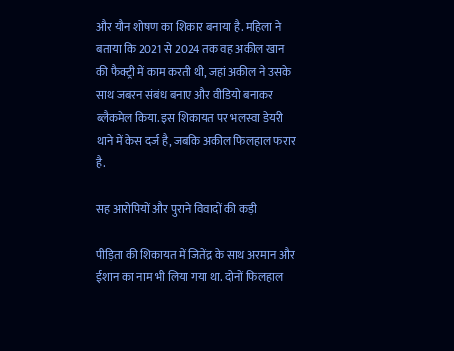और यौन शोषण का शिकार बनाया है. महिला ने बताया कि 2021 से 2024 तक वह अकील खान की फैक्ट्री में काम करती थी, जहां अकील ने उसके साथ जबरन संबंध बनाए और वीडियो बनाकर ब्लैकमेल किया. इस शिकायत पर भलस्वा डेयरी थाने में केस दर्ज है, जबकि अकील फिलहाल फरार है.

सह आरोपियों और पुराने विवादों की कड़ी

पीड़िता की शिकायत में जितेंद्र के साथ अरमान और ईशान का नाम भी लिया गया था. दोनों फिलहाल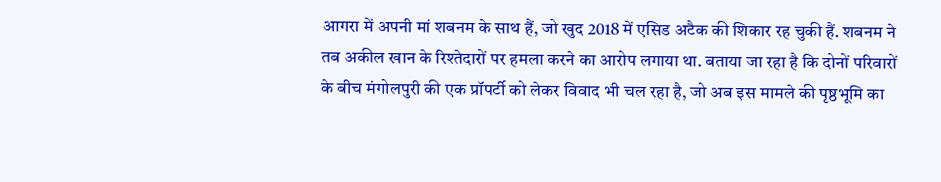आगरा में अपनी मां शबनम के साथ हैं, जो खुद 2018 में एसिड अटैक की शिकार रह चुकी हैं. शबनम ने तब अकील खान के रिश्तेदारों पर हमला करने का आरोप लगाया था. बताया जा रहा है कि दोनों परिवारों के बीच मंगोलपुरी की एक प्रॉपर्टी को लेकर विवाद भी चल रहा है, जो अब इस मामले की पृष्ठभूमि का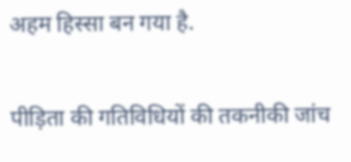अहम हिस्सा बन गया है.

पीड़िता की गतिविधियों की तकनीकी जांच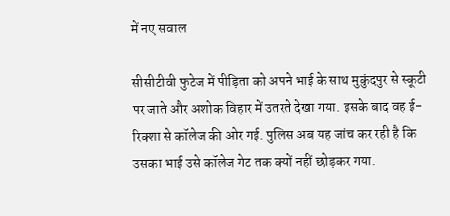में नए सवाल

सीसीटीवी फुटेज में पीड़िता को अपने भाई के साथ मुकुंदपुर से स्कूटी पर जाते और अशोक विहार में उतरते देखा गया. इसके बाद वह ई-रिक्शा से कॉलेज की ओर गई. पुलिस अब यह जांच कर रही है कि उसका भाई उसे कॉलेज गेट तक क्यों नहीं छोड़कर गया.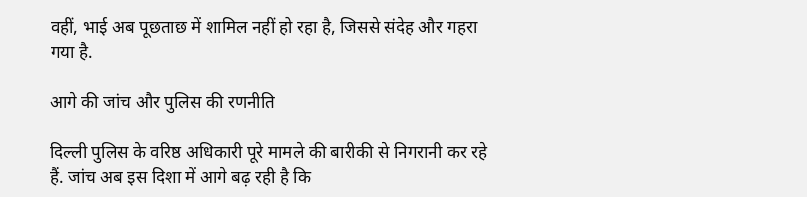वहीं, भाई अब पूछताछ में शामिल नहीं हो रहा है, जिससे संदेह और गहरा गया है.

आगे की जांच और पुलिस की रणनीति

दिल्ली पुलिस के वरिष्ठ अधिकारी पूरे मामले की बारीकी से निगरानी कर रहे हैं. जांच अब इस दिशा में आगे बढ़ रही है कि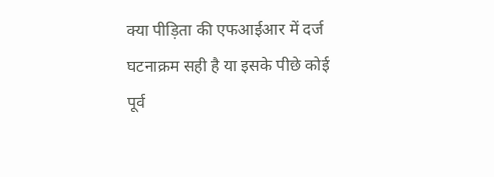क्या पीड़िता की एफआईआर में दर्ज घटनाक्रम सही है या इसके पीछे कोई पूर्व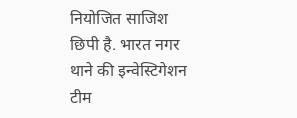नियोजित साजिश छिपी है. भारत नगर थाने की इन्वेस्टिगेशन टीम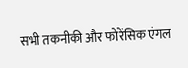सभी तकनीकी और फोरेंसिक एंगल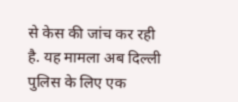से केस की जांच कर रही है. यह मामला अब दिल्ली पुलिस के लिए एक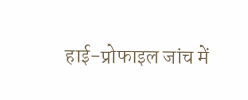हाई-प्रोफाइल जांच में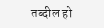तब्दील हो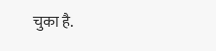चुका है.